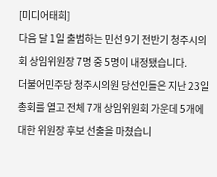[미디어태희]
다음 달 1일 출범하는 민선 9기 전반기 청주시의회 상임위원장 7명 중 5명이 내정됐습니다.
더불어민주당 청주시의원 당선인들은 지난 23일 총회를 열고 전체 7개 상임위원회 가운데 5개에 대한 위원장 후보 선출을 마쳤습니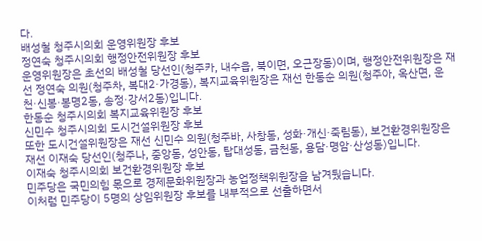다.
배성철 청주시의회 운영위원장 후보
정연숙 청주시의회 행정안전위원장 후보
운영위원장은 초선의 배성철 당선인(청주카, 내수읍, 북이면, 오근장동)이며, 행정안전위원장은 재선 정연숙 의원(청주차, 복대2·가경동), 복지교육위원장은 재선 한동순 의원(청주아, 옥산면, 운천·신봉·봉명2동, 송정·강서2동)입니다.
한동순 청주시의회 복지교육위원장 후보
신민수 청주시의회 도시건설위원장 후보
또한 도시건설위원장은 재선 신민수 의원(청주바, 사창동, 성화·개신·죽림동), 보건환경위원장은 재선 이재숙 당선인(청주나, 중앙동, 성안동, 탑대성동, 금천동, 용담·명암·산성동)입니다.
이재숙 청주시의회 보건환경위원장 후보
민주당은 국민의힘 몫으로 경제문화위원장과 농업정책위원장을 남겨뒀습니다.
이처럼 민주당이 5명의 상임위원장 후보를 내부적으로 선출하면서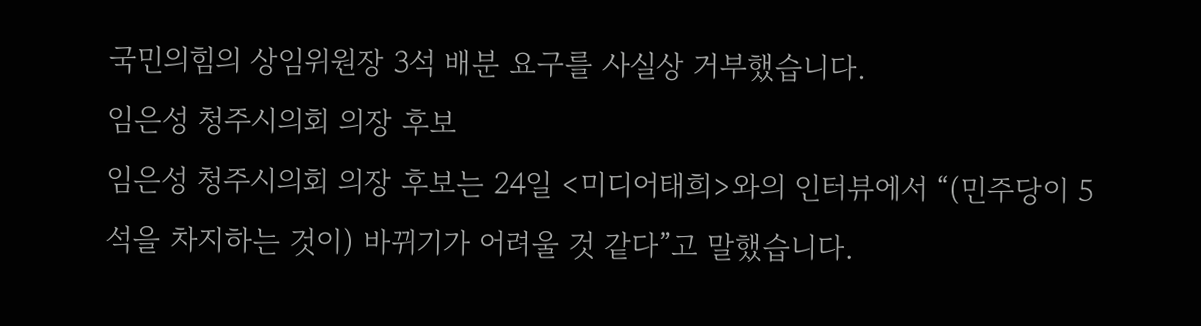국민의힘의 상임위원장 3석 배분 요구를 사실상 거부했습니다.
임은성 청주시의회 의장 후보
임은성 청주시의회 의장 후보는 24일 <미디어태희>와의 인터뷰에서 “(민주당이 5석을 차지하는 것이) 바뀌기가 어려울 것 같다”고 말했습니다.